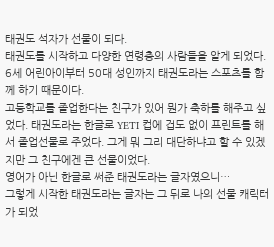태권도 석자가 선물이 되다.
태권도를 시작하고 다양한 연령층의 사람들을 알게 되었다. 6세 어린아이부터 50대 성인까지 태권도라는 스포츠를 함께 하기 때문이다.
고등학교를 졸업한다는 친구가 있어 뭔가 축하를 해주고 싶었다. 태권도라는 한글로 YETI 컵에 겁도 없이 프린트를 해서 졸업선물로 주었다. 그게 뭐 그리 대단하냐고 할 수 있겠지만 그 친구에겐 큰 선물이었다.
영어가 아닌 한글로 써준 태권도라는 글자였으니…
그렇게 시작한 태권도라는 글자는 그 뒤로 나의 선물 캐릭터가 되었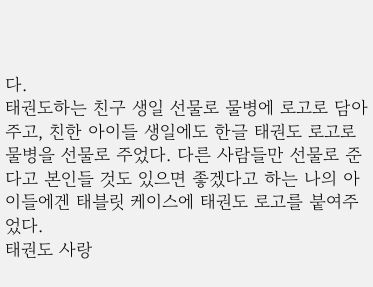다.
태권도하는 친구 생일 선물로 물병에 로고로 담아주고, 친한 아이들 생일에도 한글 태권도 로고로 물병을 선물로 주었다. 다른 사람들만 선물로 준다고 본인들 것도 있으면 좋겠다고 하는 나의 아이들에겐 태블릿 케이스에 태권도 로고를 붙여주었다.
태권도 사랑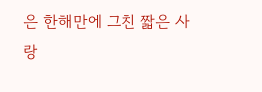은 한해만에 그친 짧은 사랑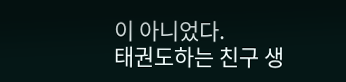이 아니었다.
태권도하는 친구 생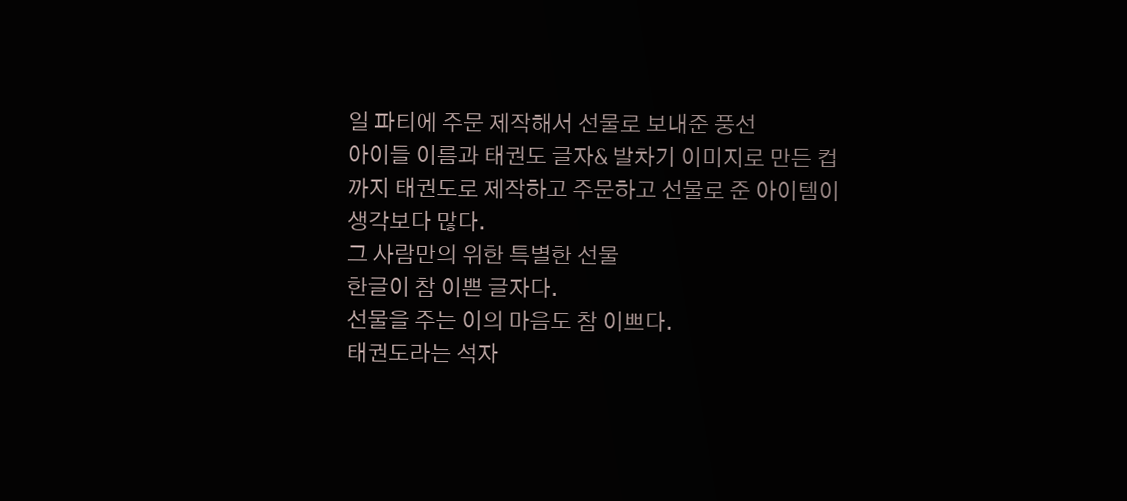일 파티에 주문 제작해서 선물로 보내준 풍선
아이들 이름과 태권도 글자& 발차기 이미지로 만든 컵까지 태권도로 제작하고 주문하고 선물로 준 아이템이 생각보다 많다.
그 사람만의 위한 특별한 선물
한글이 참 이쁜 글자다.
선물을 주는 이의 마음도 참 이쁘다.
태권도라는 석자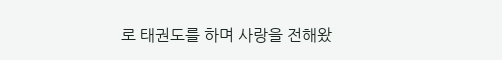로 태권도를 하며 사랑을 전해왔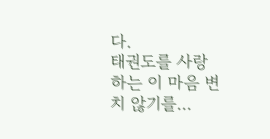다.
태권도를 사랑하는 이 마음 변치 않기를…